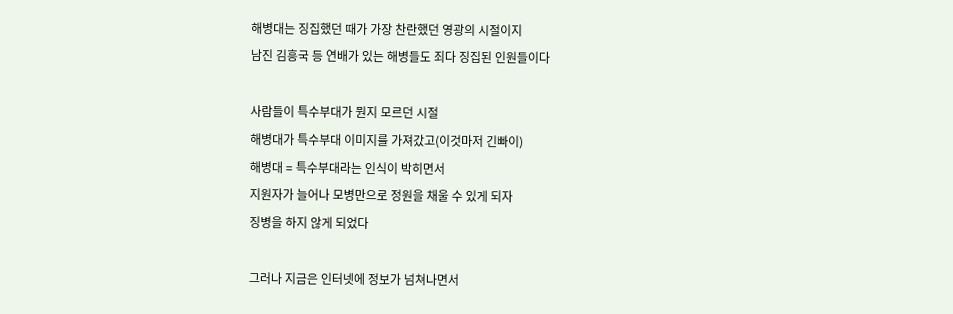해병대는 징집했던 때가 가장 찬란했던 영광의 시절이지
남진 김흥국 등 연배가 있는 해병들도 죄다 징집된 인원들이다

사람들이 특수부대가 뭔지 모르던 시절
해병대가 특수부대 이미지를 가져갔고(이것마저 긴빠이)
해병대 = 특수부대라는 인식이 박히면서
지원자가 늘어나 모병만으로 정원을 채울 수 있게 되자
징병을 하지 않게 되었다

그러나 지금은 인터넷에 정보가 넘쳐나면서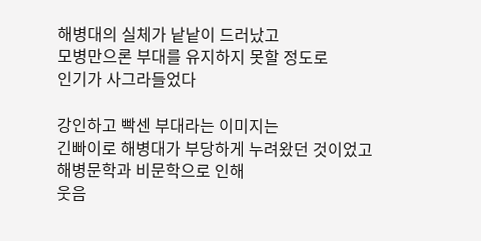해병대의 실체가 낱낱이 드러났고
모병만으론 부대를 유지하지 못할 정도로
인기가 사그라들었다

강인하고 빡센 부대라는 이미지는
긴빠이로 해병대가 부당하게 누려왔던 것이었고
해병문학과 비문학으로 인해
웃음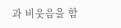과 비웃음을 함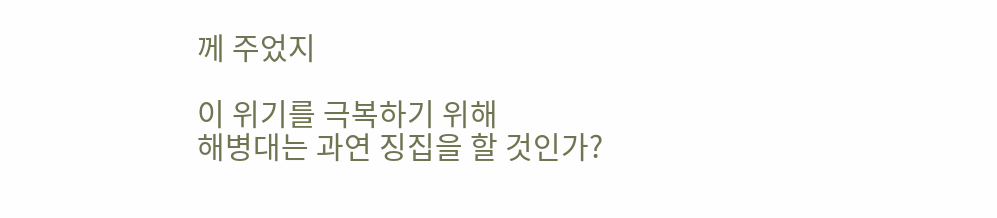께 주었지

이 위기를 극복하기 위해
해병대는 과연 징집을 할 것인가?